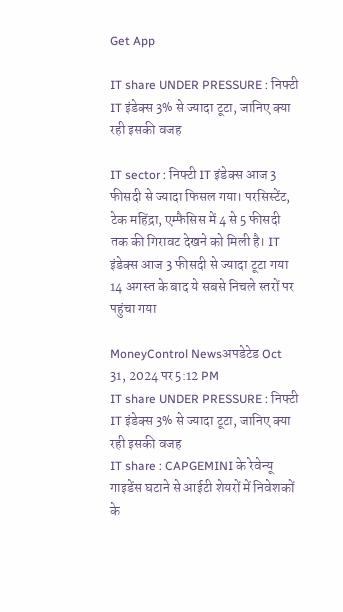Get App

IT share UNDER PRESSURE : निफ्टी IT इंडेक्स 3% से ज्यादा टूटा, जानिए क्या रही इसकी वजह

IT sector : निफ्टी IT इंडेक्स आज 3 फीसदी से ज्यादा फिसल गया। परसिस्टेंट, टेक महिंद्रा, एम्फैसिस में 4 से 5 फीसदी तक की गिरावट देखने को मिली है। IT इंडेक्स आज 3 फीसदी से ज्यादा टूटा गया 14 अगस्त के बाद ये सबसे निचले स्तरों पर पहुंचा गया

MoneyControl Newsअपडेटेड Oct 31, 2024 पर 5:12 PM
IT share UNDER PRESSURE : निफ्टी IT इंडेक्स 3% से ज्यादा टूटा, जानिए क्या रही इसकी वजह
IT share : CAPGEMINI के रेवेन्यू गाइडेंस घटाने से आईटी शेयरों में निवेशकों के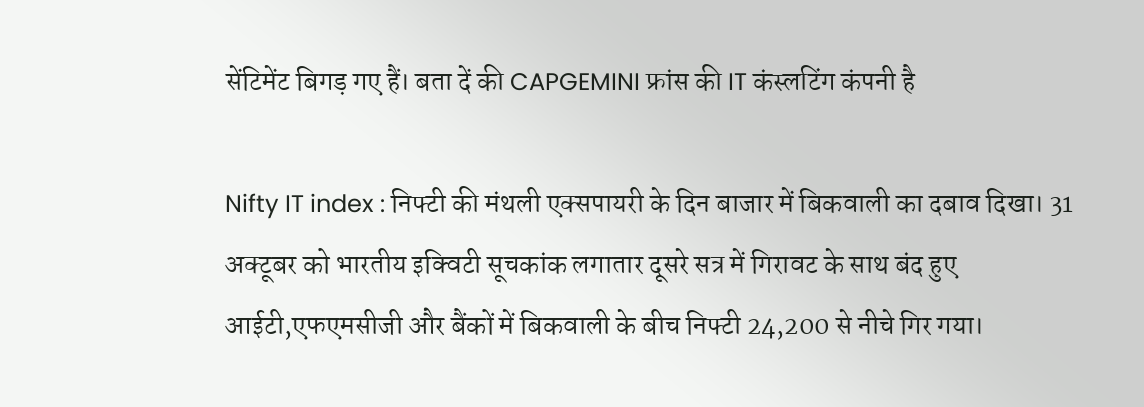सेंटिमेंट बिगड़ गए हैं। बता दें की CAPGEMINI फ्रांस की IT कंस्लटिंग कंपनी है

Nifty IT index : निफ्टी की मंथली एक्सपायरी के दिन बाजार में बिकवाली का दबाव दिखा। 31 अक्टूबर को भारतीय इक्विटी सूचकांक लगातार दूसरे सत्र में गिरावट के साथ बंद हुए आईटी,एफएमसीजी और बैंकों में बिकवाली के बीच निफ्टी 24,200 से नीचे गिर गया।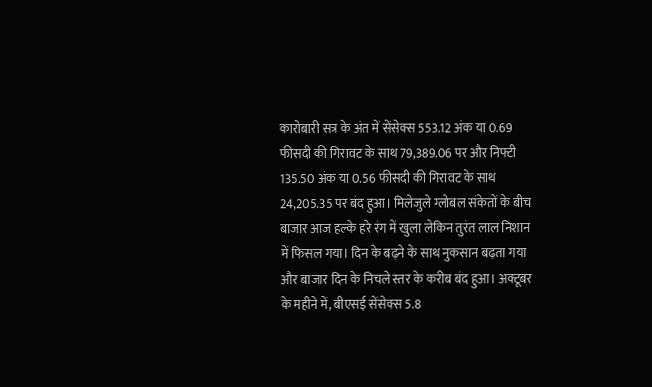कारोबारी सत्र के अंत में सेंसेक्स 553.12 अंक या 0.69 फीसदी की गिरावट के साथ 79,389.06 पर और निफ्टी 135.50 अंक या 0.56 फीसदी की गिरावट के साथ 24,205.35 पर बंद हुआ। मिलेजुले ग्लोबल संकेतों के बीच बाजार आज हल्के हरे रंग में खुला लेकिन तुरंत लाल निशान में फिसल गया। दिन के बढ़ने के साथ नुकसान बढ़ता गया और बाजार दिन के निचले स्तर के करीब बंद हुआ। अक्टूबर के महीने में, बीएसई सेंसेक्स 5.8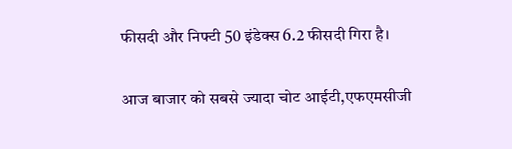फीसदी और निफ्टी 50 इंडेक्स 6.2 फीसदी गिरा है।

आज बाजार को सबसे ज्यादा चोट आईटी,एफएमसीजी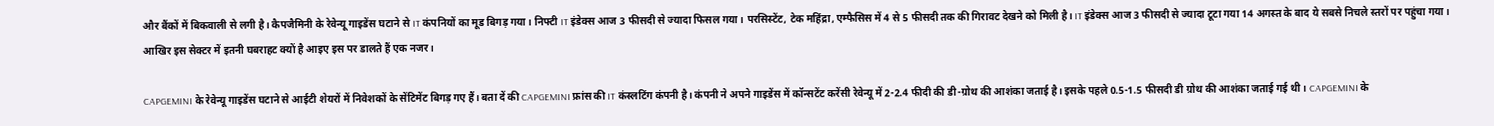और बैंकों में बिकवाली से लगी है। कैपजैमिनी के रेवेन्यू गाइडेंस घटाने से IT कंपनियों का मूड बिगड़ गया। निफ्टी IT इंडेक्स आज 3 फीसदी से ज्यादा फिसल गया। परसिस्टेंट, टेक महिंद्रा, एम्फैसिस में 4 से 5 फीसदी तक की गिरावट देखने को मिली है। IT इंडेक्स आज 3 फीसदी से ज्यादा टूटा गया 14 अगस्त के बाद ये सबसे निचले स्तरों पर पहुंचा गया। आखिर इस सेक्टर में इतनी घबराहट क्यों है आइए इस पर डालते हैं एक नजर।

CAPGEMINI के रेवेन्यू गाइडेंस घटाने से आईटी शेयरों में निवेशकों के सेंटिमेंट बिगड़ गए हैं। बता दें की CAPGEMINI फ्रांस की IT कंस्लटिंग कंपनी है। कंपनी ने अपने गाइडेंस में कॉन्सटेंट करेंसी रेवेन्यू में 2-2.4 फीदी की डी-ग्रोथ की आशंका जताई है। इसके पहले 0.5-1.5 फीसदी डी ग्रोथ की आशंका जताई गई थी। CAPGEMINI के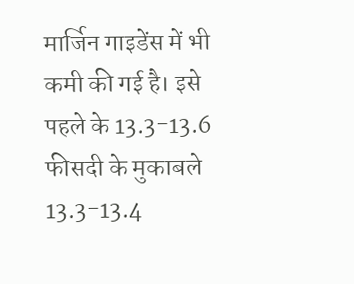मार्जिन गाइडेंस में भी कमी की गई है। इसे पहले के 13.3-13.6 फीसदी के मुकाबले 13.3-13.4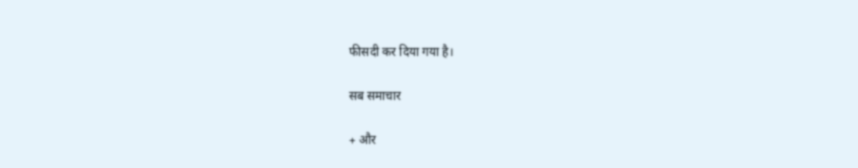फीसदी कर दिया गया है।

सब समाचार

+ और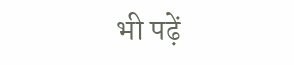भी पढ़ें